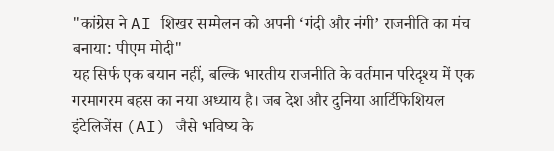"कांग्रेस ने AI शिखर सम्मेलन को अपनी ‘गंदी और नंगी’ राजनीति का मंच बनाया: पीएम मोदी"
यह सिर्फ एक बयान नहीं, बल्कि भारतीय राजनीति के वर्तमान परिदृश्य में एक गरमागरम बहस का नया अध्याय है। जब देश और दुनिया आर्टिफिशियल इंटेलिजेंस (AI) जैसे भविष्य के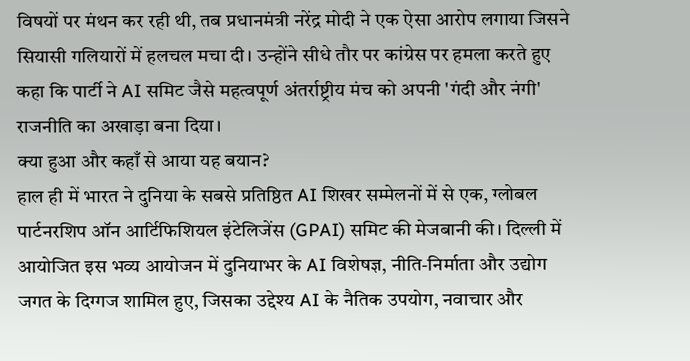विषयों पर मंथन कर रही थी, तब प्रधानमंत्री नरेंद्र मोदी ने एक ऐसा आरोप लगाया जिसने सियासी गलियारों में हलचल मचा दी। उन्होंने सीधे तौर पर कांग्रेस पर हमला करते हुए कहा कि पार्टी ने AI समिट जैसे महत्वपूर्ण अंतर्राष्ट्रीय मंच को अपनी 'गंदी और नंगी' राजनीति का अखाड़ा बना दिया।
क्या हुआ और कहाँ से आया यह बयान?
हाल ही में भारत ने दुनिया के सबसे प्रतिष्ठित AI शिखर सम्मेलनों में से एक, ग्लोबल पार्टनरशिप ऑन आर्टिफिशियल इंटेलिजेंस (GPAI) समिट की मेजबानी की। दिल्ली में आयोजित इस भव्य आयोजन में दुनियाभर के AI विशेषज्ञ, नीति-निर्माता और उद्योग जगत के दिग्गज शामिल हुए, जिसका उद्देश्य AI के नैतिक उपयोग, नवाचार और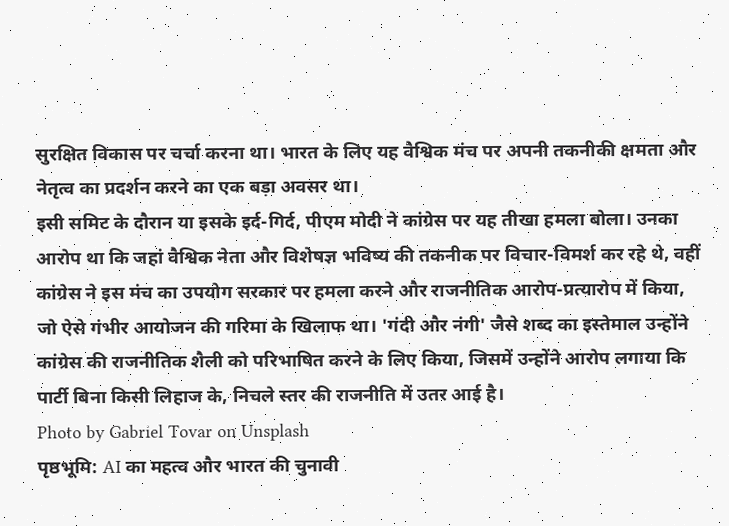सुरक्षित विकास पर चर्चा करना था। भारत के लिए यह वैश्विक मंच पर अपनी तकनीकी क्षमता और नेतृत्व का प्रदर्शन करने का एक बड़ा अवसर था।
इसी समिट के दौरान या इसके इर्द-गिर्द, पीएम मोदी ने कांग्रेस पर यह तीखा हमला बोला। उनका आरोप था कि जहां वैश्विक नेता और विशेषज्ञ भविष्य की तकनीक पर विचार-विमर्श कर रहे थे, वहीं कांग्रेस ने इस मंच का उपयोग सरकार पर हमला करने और राजनीतिक आरोप-प्रत्यारोप में किया, जो ऐसे गंभीर आयोजन की गरिमा के खिलाफ था। 'गंदी और नंगी' जैसे शब्द का इस्तेमाल उन्होंने कांग्रेस की राजनीतिक शैली को परिभाषित करने के लिए किया, जिसमें उन्होंने आरोप लगाया कि पार्टी बिना किसी लिहाज के, निचले स्तर की राजनीति में उतर आई है।
Photo by Gabriel Tovar on Unsplash
पृष्ठभूमि: AI का महत्व और भारत की चुनावी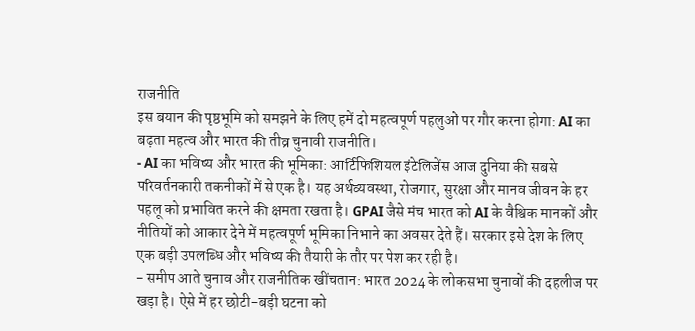राजनीति
इस बयान की पृष्ठभूमि को समझने के लिए हमें दो महत्वपूर्ण पहलुओं पर गौर करना होगा: AI का बढ़ता महत्व और भारत की तीव्र चुनावी राजनीति।
- AI का भविष्य और भारत की भूमिका: आर्टिफिशियल इंटेलिजेंस आज दुनिया की सबसे परिवर्तनकारी तकनीकों में से एक है। यह अर्थव्यवस्था, रोजगार, सुरक्षा और मानव जीवन के हर पहलू को प्रभावित करने की क्षमता रखता है। GPAI जैसे मंच भारत को AI के वैश्विक मानकों और नीतियों को आकार देने में महत्वपूर्ण भूमिका निभाने का अवसर देते हैं। सरकार इसे देश के लिए एक बड़ी उपलब्धि और भविष्य की तैयारी के तौर पर पेश कर रही है।
- समीप आते चुनाव और राजनीतिक खींचतान: भारत 2024 के लोकसभा चुनावों की दहलीज पर खड़ा है। ऐसे में हर छोटी-बड़ी घटना को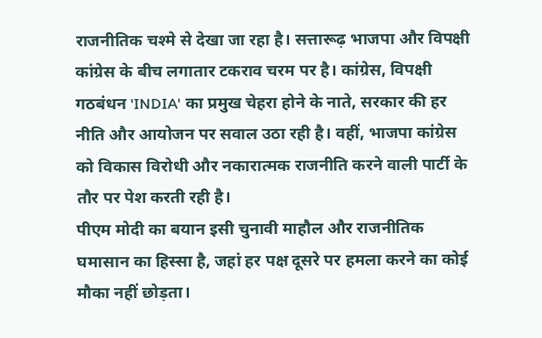राजनीतिक चश्मे से देखा जा रहा है। सत्तारूढ़ भाजपा और विपक्षी कांग्रेस के बीच लगातार टकराव चरम पर है। कांग्रेस, विपक्षी गठबंधन 'INDIA' का प्रमुख चेहरा होने के नाते, सरकार की हर नीति और आयोजन पर सवाल उठा रही है। वहीं, भाजपा कांग्रेस को विकास विरोधी और नकारात्मक राजनीति करने वाली पार्टी के तौर पर पेश करती रही है।
पीएम मोदी का बयान इसी चुनावी माहौल और राजनीतिक घमासान का हिस्सा है, जहां हर पक्ष दूसरे पर हमला करने का कोई मौका नहीं छोड़ता।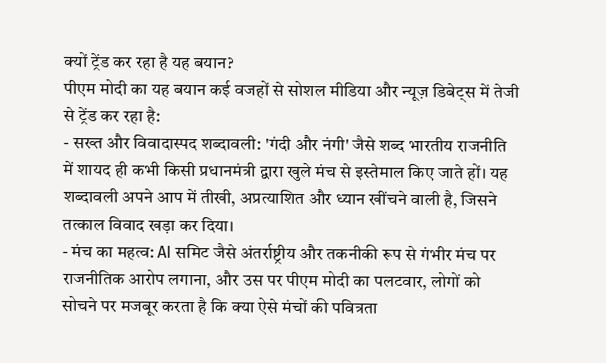क्यों ट्रेंड कर रहा है यह बयान?
पीएम मोदी का यह बयान कई वजहों से सोशल मीडिया और न्यूज़ डिबेट्स में तेजी से ट्रेंड कर रहा है:
- सख्त और विवादास्पद शब्दावली: 'गंदी और नंगी' जैसे शब्द भारतीय राजनीति में शायद ही कभी किसी प्रधानमंत्री द्वारा खुले मंच से इस्तेमाल किए जाते हों। यह शब्दावली अपने आप में तीखी, अप्रत्याशित और ध्यान खींचने वाली है, जिसने तत्काल विवाद खड़ा कर दिया।
- मंच का महत्व: AI समिट जैसे अंतर्राष्ट्रीय और तकनीकी रूप से गंभीर मंच पर राजनीतिक आरोप लगाना, और उस पर पीएम मोदी का पलटवार, लोगों को सोचने पर मजबूर करता है कि क्या ऐसे मंचों की पवित्रता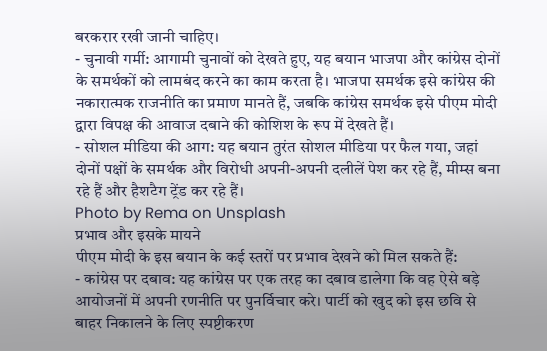बरकरार रखी जानी चाहिए।
- चुनावी गर्मी: आगामी चुनावों को देखते हुए, यह बयान भाजपा और कांग्रेस दोनों के समर्थकों को लामबंद करने का काम करता है। भाजपा समर्थक इसे कांग्रेस की नकारात्मक राजनीति का प्रमाण मानते हैं, जबकि कांग्रेस समर्थक इसे पीएम मोदी द्वारा विपक्ष की आवाज दबाने की कोशिश के रूप में देखते हैं।
- सोशल मीडिया की आग: यह बयान तुरंत सोशल मीडिया पर फैल गया, जहां दोनों पक्षों के समर्थक और विरोधी अपनी-अपनी दलीलें पेश कर रहे हैं, मीम्स बना रहे हैं और हैशटैग ट्रेंड कर रहे हैं।
Photo by Rema on Unsplash
प्रभाव और इसके मायने
पीएम मोदी के इस बयान के कई स्तरों पर प्रभाव देखने को मिल सकते हैं:
- कांग्रेस पर दबाव: यह कांग्रेस पर एक तरह का दबाव डालेगा कि वह ऐसे बड़े आयोजनों में अपनी रणनीति पर पुनर्विचार करे। पार्टी को खुद को इस छवि से बाहर निकालने के लिए स्पष्टीकरण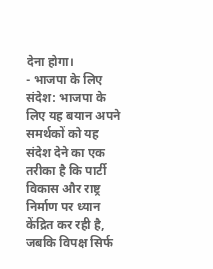देना होगा।
- भाजपा के लिए संदेश: भाजपा के लिए यह बयान अपने समर्थकों को यह संदेश देने का एक तरीका है कि पार्टी विकास और राष्ट्र निर्माण पर ध्यान केंद्रित कर रही है, जबकि विपक्ष सिर्फ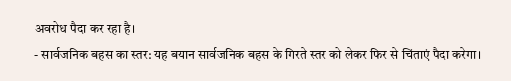अवरोध पैदा कर रहा है।
- सार्वजनिक बहस का स्तर: यह बयान सार्वजनिक बहस के गिरते स्तर को लेकर फिर से चिंताएं पैदा करेगा।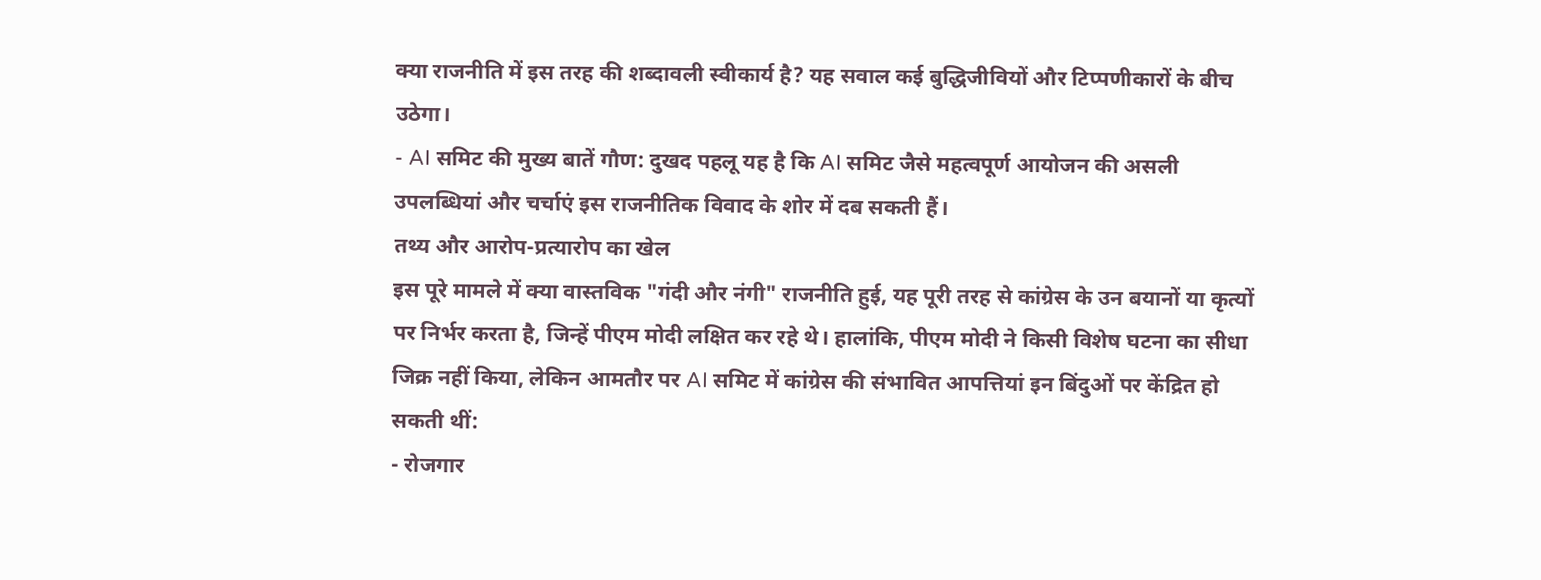क्या राजनीति में इस तरह की शब्दावली स्वीकार्य है? यह सवाल कई बुद्धिजीवियों और टिप्पणीकारों के बीच उठेगा।
- AI समिट की मुख्य बातें गौण: दुखद पहलू यह है कि AI समिट जैसे महत्वपूर्ण आयोजन की असली उपलब्धियां और चर्चाएं इस राजनीतिक विवाद के शोर में दब सकती हैं।
तथ्य और आरोप-प्रत्यारोप का खेल
इस पूरे मामले में क्या वास्तविक "गंदी और नंगी" राजनीति हुई, यह पूरी तरह से कांग्रेस के उन बयानों या कृत्यों पर निर्भर करता है, जिन्हें पीएम मोदी लक्षित कर रहे थे। हालांकि, पीएम मोदी ने किसी विशेष घटना का सीधा जिक्र नहीं किया, लेकिन आमतौर पर AI समिट में कांग्रेस की संभावित आपत्तियां इन बिंदुओं पर केंद्रित हो सकती थीं:
- रोजगार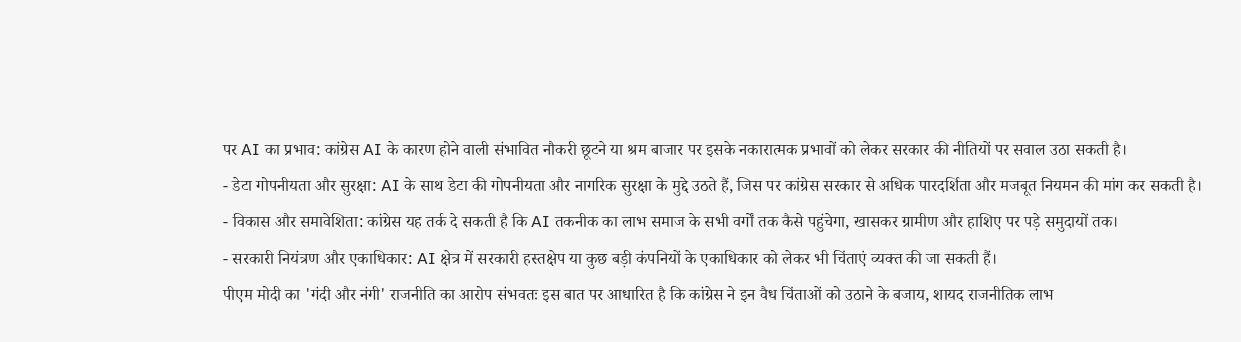पर AI का प्रभाव: कांग्रेस AI के कारण होने वाली संभावित नौकरी छूटने या श्रम बाजार पर इसके नकारात्मक प्रभावों को लेकर सरकार की नीतियों पर सवाल उठा सकती है।
- डेटा गोपनीयता और सुरक्षा: AI के साथ डेटा की गोपनीयता और नागरिक सुरक्षा के मुद्दे उठते हैं, जिस पर कांग्रेस सरकार से अधिक पारदर्शिता और मजबूत नियमन की मांग कर सकती है।
- विकास और समावेशिता: कांग्रेस यह तर्क दे सकती है कि AI तकनीक का लाभ समाज के सभी वर्गों तक कैसे पहुंचेगा, खासकर ग्रामीण और हाशिए पर पड़े समुदायों तक।
- सरकारी नियंत्रण और एकाधिकार: AI क्षेत्र में सरकारी हस्तक्षेप या कुछ बड़ी कंपनियों के एकाधिकार को लेकर भी चिंताएं व्यक्त की जा सकती हैं।
पीएम मोदी का 'गंदी और नंगी' राजनीति का आरोप संभवतः इस बात पर आधारित है कि कांग्रेस ने इन वैध चिंताओं को उठाने के बजाय, शायद राजनीतिक लाभ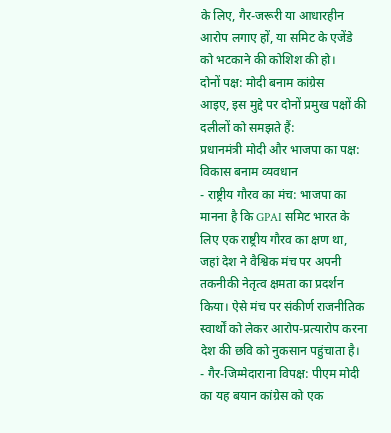के लिए, गैर-जरूरी या आधारहीन आरोप लगाए हों, या समिट के एजेंडे को भटकाने की कोशिश की हो।
दोनों पक्ष: मोदी बनाम कांग्रेस
आइए, इस मुद्दे पर दोनों प्रमुख पक्षों की दलीलों को समझते हैं:
प्रधानमंत्री मोदी और भाजपा का पक्ष: विकास बनाम व्यवधान
- राष्ट्रीय गौरव का मंच: भाजपा का मानना है कि GPAI समिट भारत के लिए एक राष्ट्रीय गौरव का क्षण था, जहां देश ने वैश्विक मंच पर अपनी तकनीकी नेतृत्व क्षमता का प्रदर्शन किया। ऐसे मंच पर संकीर्ण राजनीतिक स्वार्थों को लेकर आरोप-प्रत्यारोप करना देश की छवि को नुकसान पहुंचाता है।
- गैर-जिम्मेदाराना विपक्ष: पीएम मोदी का यह बयान कांग्रेस को एक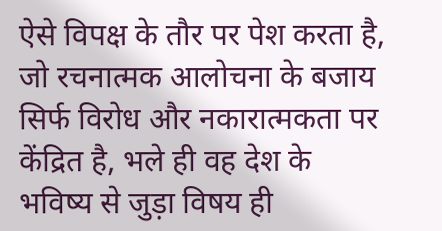ऐसे विपक्ष के तौर पर पेश करता है, जो रचनात्मक आलोचना के बजाय सिर्फ विरोध और नकारात्मकता पर केंद्रित है, भले ही वह देश के भविष्य से जुड़ा विषय ही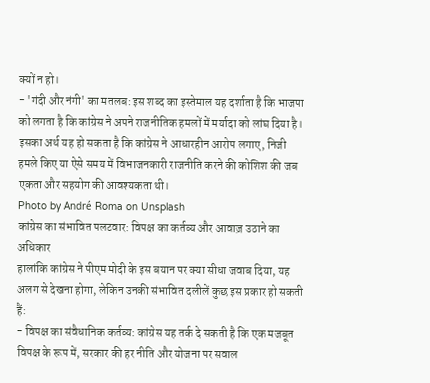क्यों न हो।
- 'गंदी और नंगी' का मतलब: इस शब्द का इस्तेमाल यह दर्शाता है कि भाजपा को लगता है कि कांग्रेस ने अपने राजनीतिक हमलों में मर्यादा को लांघ दिया है। इसका अर्थ यह हो सकता है कि कांग्रेस ने आधारहीन आरोप लगाए, निजी हमले किए या ऐसे समय में विभाजनकारी राजनीति करने की कोशिश की जब एकता और सहयोग की आवश्यकता थी।
Photo by André Roma on Unsplash
कांग्रेस का संभावित पलटवार: विपक्ष का कर्तव्य और आवाज़ उठाने का अधिकार
हालांकि कांग्रेस ने पीएम मोदी के इस बयान पर क्या सीधा जवाब दिया, यह अलग से देखना होगा, लेकिन उनकी संभावित दलीलें कुछ इस प्रकार हो सकती हैं:
- विपक्ष का संवैधानिक कर्तव्य: कांग्रेस यह तर्क दे सकती है कि एक मजबूत विपक्ष के रूप में, सरकार की हर नीति और योजना पर सवाल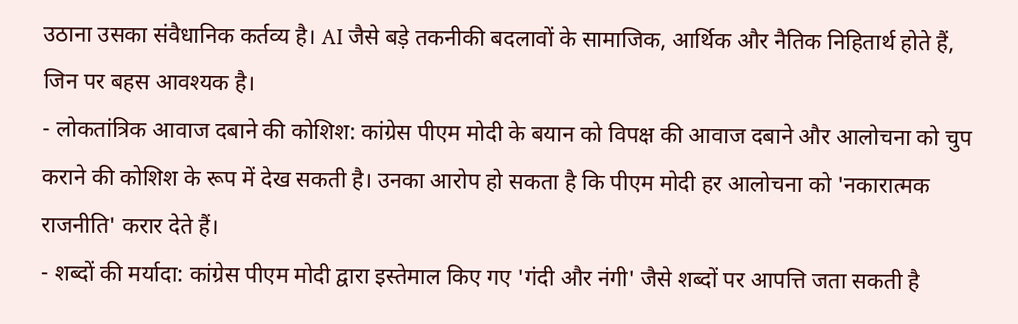उठाना उसका संवैधानिक कर्तव्य है। AI जैसे बड़े तकनीकी बदलावों के सामाजिक, आर्थिक और नैतिक निहितार्थ होते हैं, जिन पर बहस आवश्यक है।
- लोकतांत्रिक आवाज दबाने की कोशिश: कांग्रेस पीएम मोदी के बयान को विपक्ष की आवाज दबाने और आलोचना को चुप कराने की कोशिश के रूप में देख सकती है। उनका आरोप हो सकता है कि पीएम मोदी हर आलोचना को 'नकारात्मक राजनीति' करार देते हैं।
- शब्दों की मर्यादा: कांग्रेस पीएम मोदी द्वारा इस्तेमाल किए गए 'गंदी और नंगी' जैसे शब्दों पर आपत्ति जता सकती है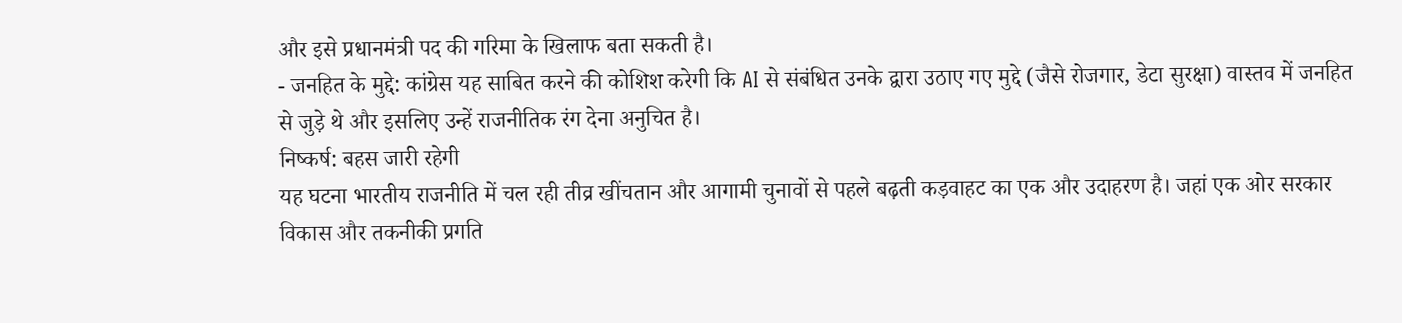और इसे प्रधानमंत्री पद की गरिमा के खिलाफ बता सकती है।
- जनहित के मुद्दे: कांग्रेस यह साबित करने की कोशिश करेगी कि AI से संबंधित उनके द्वारा उठाए गए मुद्दे (जैसे रोजगार, डेटा सुरक्षा) वास्तव में जनहित से जुड़े थे और इसलिए उन्हें राजनीतिक रंग देना अनुचित है।
निष्कर्ष: बहस जारी रहेगी
यह घटना भारतीय राजनीति में चल रही तीव्र खींचतान और आगामी चुनावों से पहले बढ़ती कड़वाहट का एक और उदाहरण है। जहां एक ओर सरकार विकास और तकनीकी प्रगति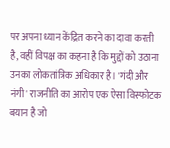पर अपना ध्यान केंद्रित करने का दावा करती है, वहीं विपक्ष का कहना है कि मुद्दों को उठाना उनका लोकतांत्रिक अधिकार है। 'गंदी और नंगी' राजनीति का आरोप एक ऐसा विस्फोटक बयान है जो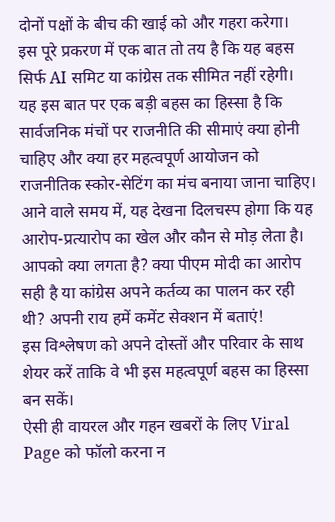दोनों पक्षों के बीच की खाई को और गहरा करेगा।
इस पूरे प्रकरण में एक बात तो तय है कि यह बहस सिर्फ AI समिट या कांग्रेस तक सीमित नहीं रहेगी। यह इस बात पर एक बड़ी बहस का हिस्सा है कि सार्वजनिक मंचों पर राजनीति की सीमाएं क्या होनी चाहिए और क्या हर महत्वपूर्ण आयोजन को राजनीतिक स्कोर-सेटिंग का मंच बनाया जाना चाहिए। आने वाले समय में, यह देखना दिलचस्प होगा कि यह आरोप-प्रत्यारोप का खेल और कौन से मोड़ लेता है।
आपको क्या लगता है? क्या पीएम मोदी का आरोप सही है या कांग्रेस अपने कर्तव्य का पालन कर रही थी? अपनी राय हमें कमेंट सेक्शन में बताएं!
इस विश्लेषण को अपने दोस्तों और परिवार के साथ शेयर करें ताकि वे भी इस महत्वपूर्ण बहस का हिस्सा बन सकें।
ऐसी ही वायरल और गहन खबरों के लिए Viral Page को फॉलो करना न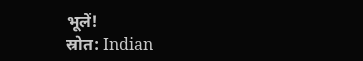भूलें!
स्रोत: Indian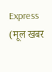Express (मूल खबर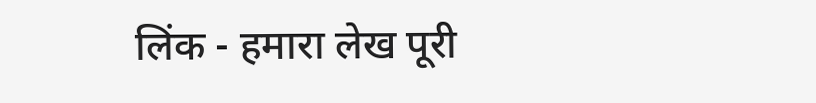लिंक - हमारा लेख पूरी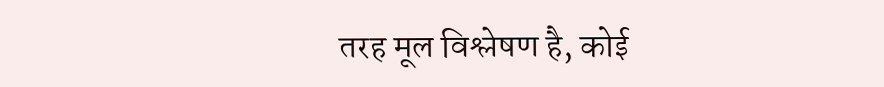तरह मूल विश्लेषण है, कोई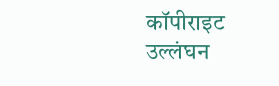कॉपीराइट उल्लंघन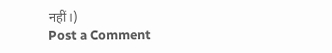नहीं।)
Post a Comment